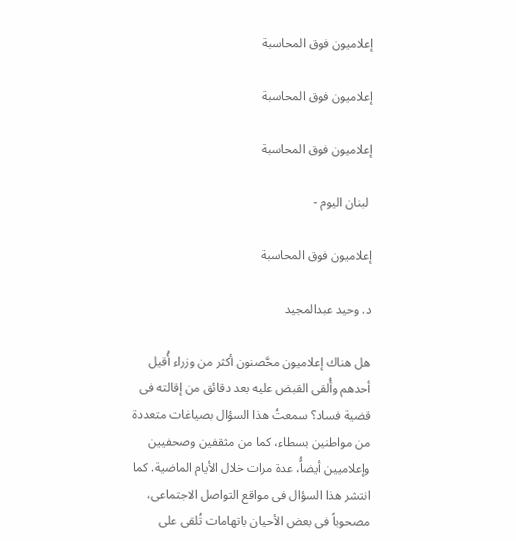إعلاميون فوق المحاسبة

إعلاميون فوق المحاسبة

إعلاميون فوق المحاسبة

 لبنان اليوم -

إعلاميون فوق المحاسبة

د. وحيد عبدالمجيد

هل هناك إعلاميون محَّصنون أكثر من وزراء أُقيل أحدهم وأُلقى القبض عليه بعد دقائق من إقالته فى قضية فساد؟ سمعتُ هذا السؤال بصياغات متعددة من مواطنين بسطاء، كما من مثقفين وصحفيين وإعلاميين أيضاًُ، عدة مرات خلال الأيام الماضية. كما انتشر هذا السؤال فى مواقع التواصل الاجتماعى، مصحوباً فى بعض الأحيان باتهامات تُلقى على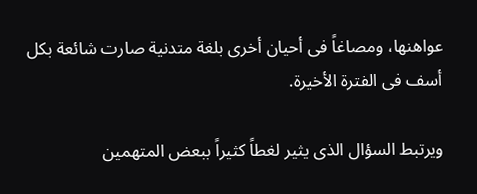عواهنها، ومصاغاً فى أحيان أخرى بلغة متدنية صارت شائعة بكل أسف فى الفترة الأخيرة.

ويرتبط السؤال الذى يثير لغطاً كثيراً ببعض المتهمين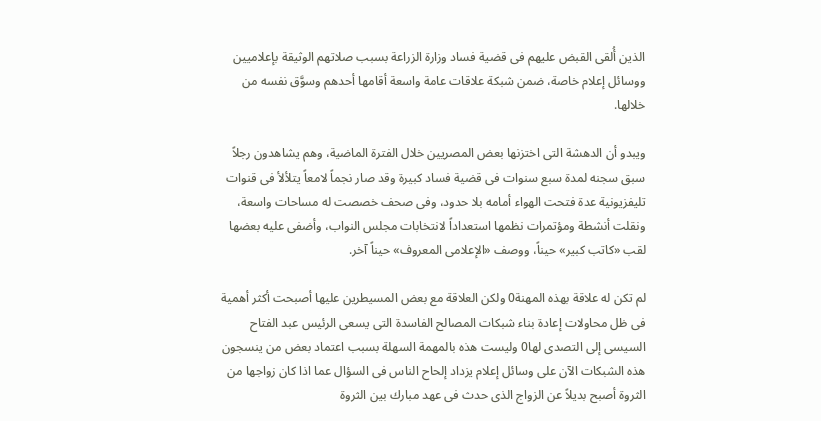الذين أُلقى القبض عليهم فى قضية فساد وزارة الزراعة بسبب صلاتهم الوثيقة بإعلاميين ووسائل إعلام خاصة، ضمن شبكة علاقات عامة واسعة أقامها أحدهم وسوَّق نفسه من خلالها.

ويبدو أن الدهشة التى اختزنها بعض المصريين خلال الفترة الماضية، وهم يشاهدون رجلاً سبق سجنه لمدة سبع سنوات فى قضية فساد كبيرة وقد صار نجماً لامعاً يتلألأ فى قنوات تليفزيونية عدة فتحت الهواء أمامه بلا حدود، وفى صحف خصصت له مساحات واسعة، ونقلت أنشطة ومؤتمرات نظمها استعداداً لانتخابات مجلس النواب، وأضفى عليه بعضها لقب «كاتب كبير» حيناً، ووصف «الإعلامى المعروف» حيناً آخر.

لم تكن له علاقة بهذه المهنة0 ولكن العلاقة مع بعض المسيطرين عليها أصبحت أكثر أهمية فى ظل محاولات إعادة بناء شبكات المصالح الفاسدة التى يسعى الرئيس عبد الفتاح السيسى إلى التصدى لها0 وليست هذه بالمهمة السهلة بسبب اعتماد بعض من ينسجون هذه الشبكات الآن على وسائل إعلام يزداد إلحاح الناس فى السؤال عما اذا كان زواجها من الثروة أصبح بديلاً عن الزواج الذى حدث فى عهد مبارك بين الثروة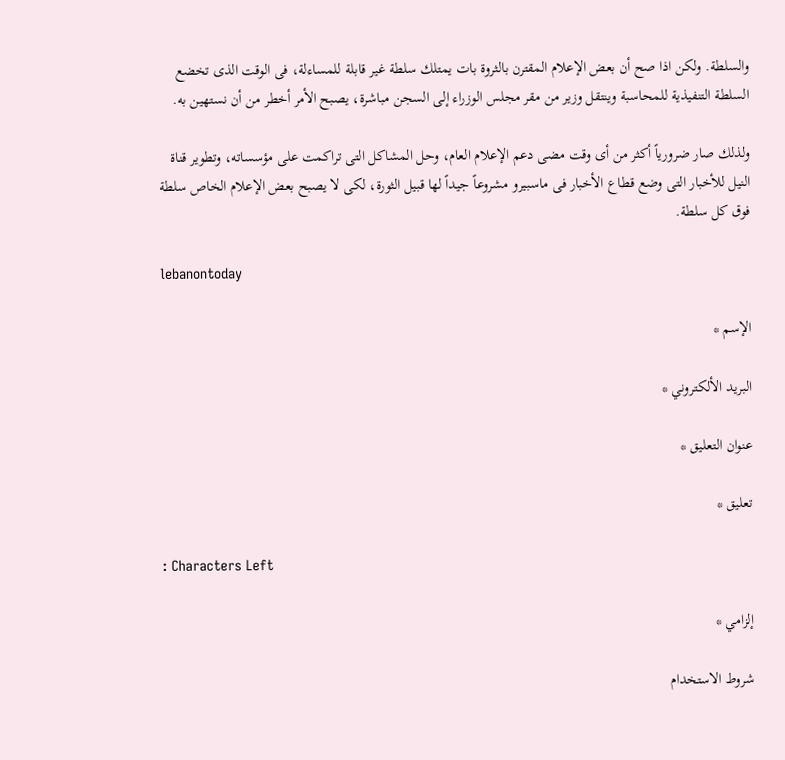والسلطة. ولكن اذا صح أن بعض الإعلام المقترن بالثروة بات يمتلك سلطة غير قابلة للمساءلة، فى الوقت الذى تخضع السلطة التنفيذية للمحاسبة وينتقل وزير من مقر مجلس الوزراء إلى السجن مباشرة، يصبح الأمر أخطر من أن نستهين به.

ولذلك صار ضرورياً أكثر من أى وقت مضى دعم الإعلام العام، وحل المشاكل التى تراكمت على مؤسساته، وتطوير قناة النيل للأخبار التى وضع قطاع الأخبار فى ماسبيرو مشروعاً جيداً لها قبيل الثورة، لكى لا يصبح بعض الإعلام الخاص سلطة فوق كل سلطة.

lebanontoday

الإسم *

البريد الألكتروني *

عنوان التعليق *

تعليق *

: Characters Left

إلزامي *

شروط الاستخدام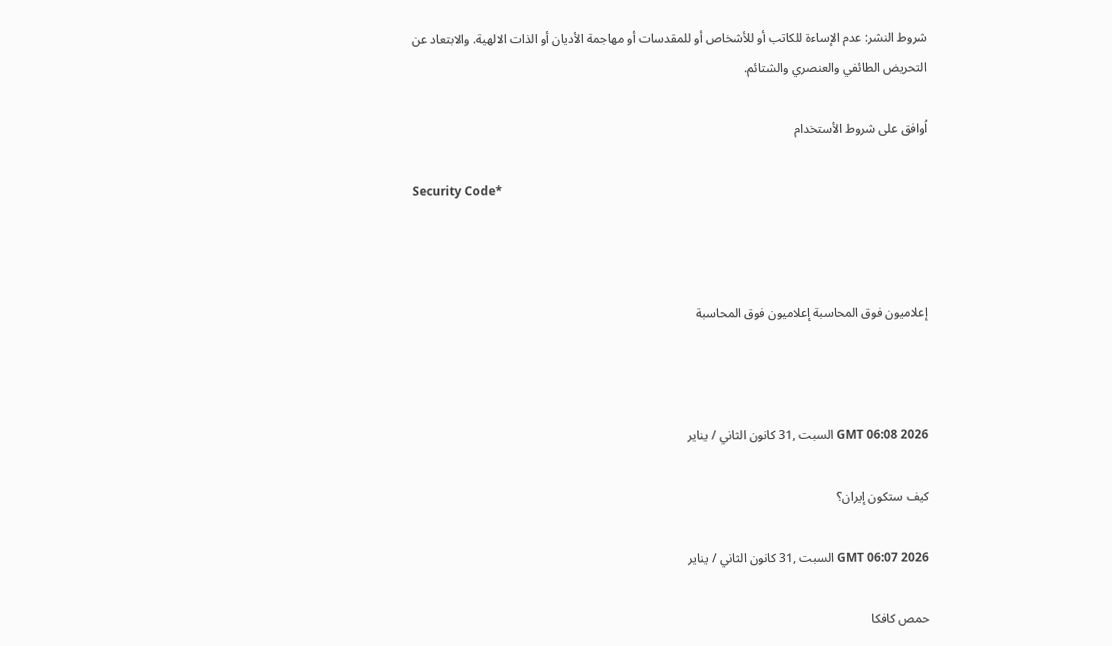شروط النشر: عدم الإساءة للكاتب أو للأشخاص أو للمقدسات أو مهاجمة الأديان أو الذات الالهية. والابتعاد عن التحريض الطائفي والعنصري والشتائم.

اُوافق على شروط الأستخدام

Security Code*



إعلاميون فوق المحاسبة إعلاميون فوق المحاسبة



GMT 06:08 2026 السبت ,31 كانون الثاني / يناير

كيف ستكون إيران؟

GMT 06:07 2026 السبت ,31 كانون الثاني / يناير

حمص كافكا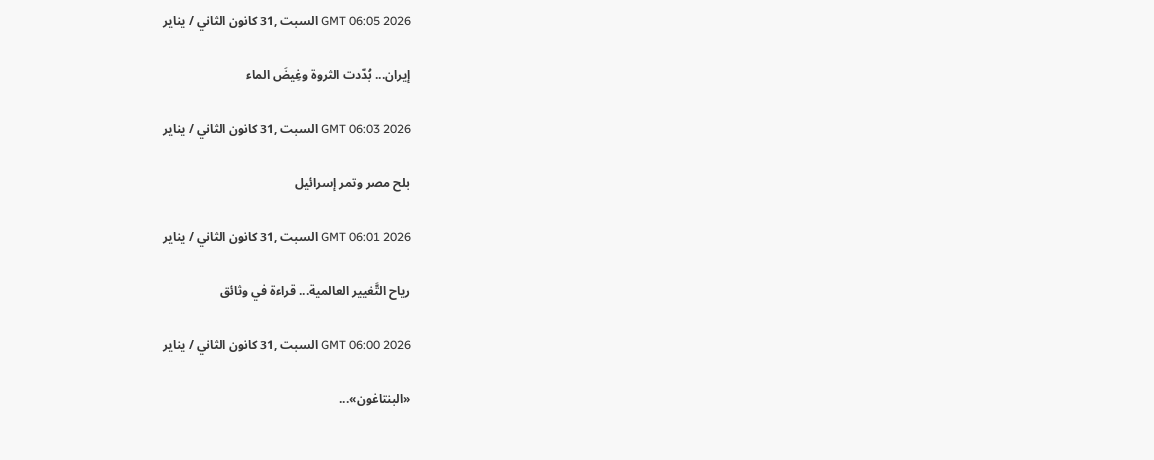GMT 06:05 2026 السبت ,31 كانون الثاني / يناير

إيران... بُدّدت الثروة وغِيضَ الماء

GMT 06:03 2026 السبت ,31 كانون الثاني / يناير

بلح مصر وتمر إسرائيل

GMT 06:01 2026 السبت ,31 كانون الثاني / يناير

رياح التَّغيير العالمية... قراءة في وثائق

GMT 06:00 2026 السبت ,31 كانون الثاني / يناير

«البنتاغون»...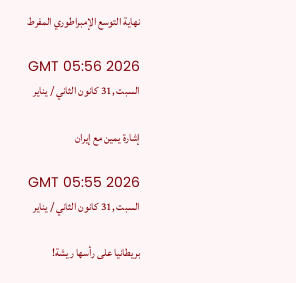نهاية التوسع الإمبراطوري المفرط

GMT 05:56 2026 السبت ,31 كانون الثاني / يناير

إشارة يمين مع إيران

GMT 05:55 2026 السبت ,31 كانون الثاني / يناير

بريطانيا على رأسها ريشة!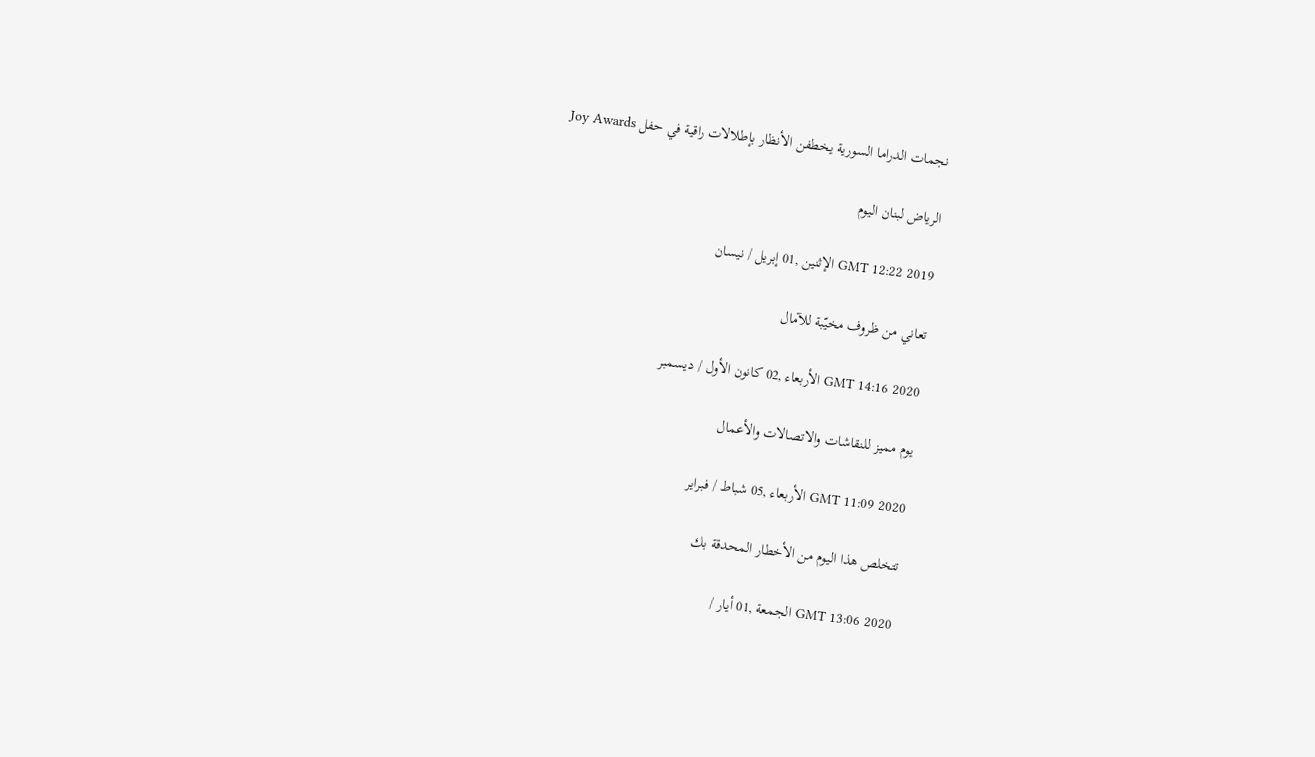نجمات الدراما السورية يخطفن الأنظار بإطلالات راقية في حفل Joy Awards

الرياض لبنان اليوم

GMT 12:22 2019 الإثنين ,01 إبريل / نيسان

تعاني من ظروف مخيّبة للآمال

GMT 14:16 2020 الأربعاء ,02 كانون الأول / ديسمبر

يوم مميز للنقاشات والاتصالات والأعمال

GMT 11:09 2020 الأربعاء ,05 شباط / فبراير

تتخلص هذا اليوم من الأخطار المحدقة بك

GMT 13:06 2020 الجمعة ,01 أيار /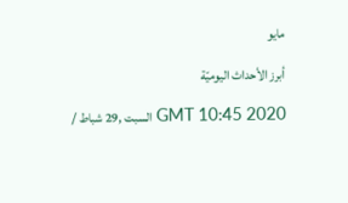مايو

أبرز الأحداث اليوميّة

GMT 10:45 2020 السبت ,29 شباط /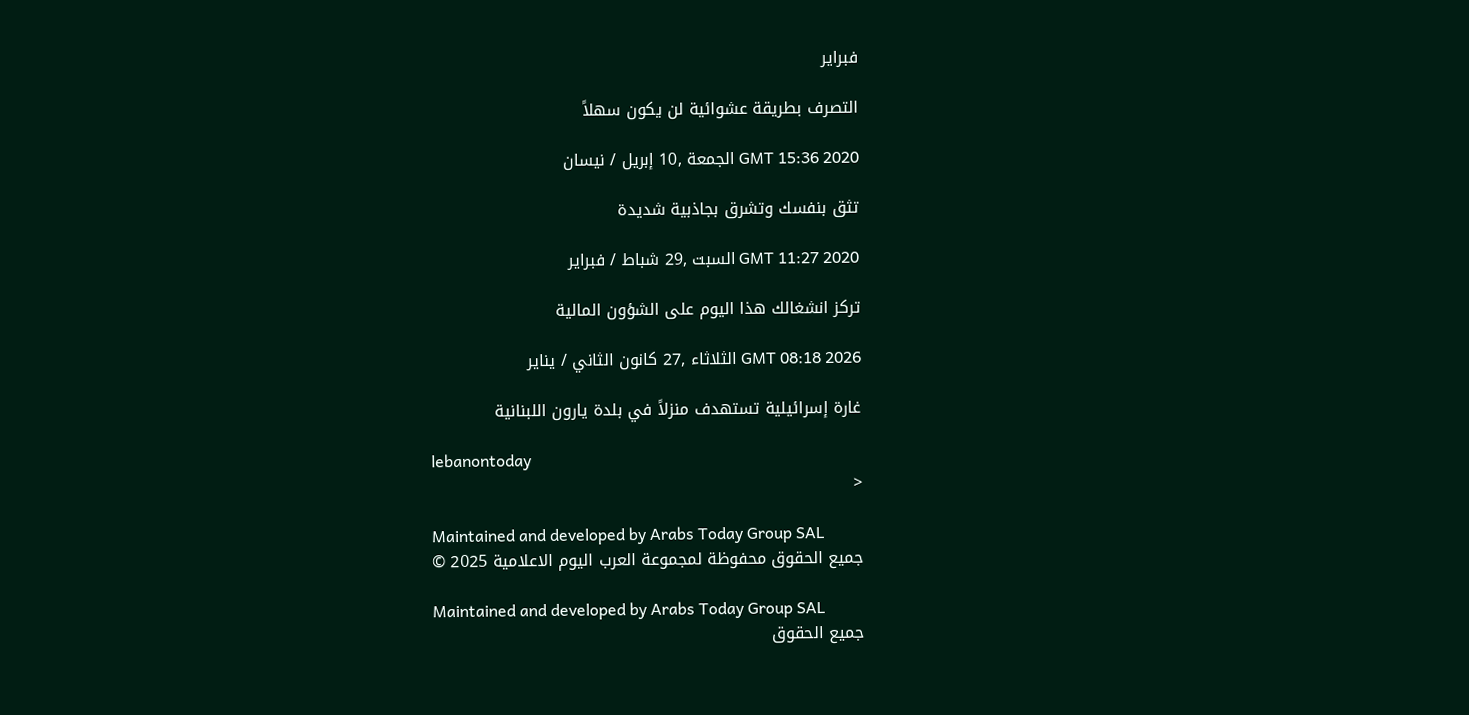فبراير

التصرف بطريقة عشوائية لن يكون سهلاً

GMT 15:36 2020 الجمعة ,10 إبريل / نيسان

تثق بنفسك وتشرق بجاذبية شديدة

GMT 11:27 2020 السبت ,29 شباط / فبراير

تركز انشغالك هذا اليوم على الشؤون المالية

GMT 08:18 2026 الثلاثاء ,27 كانون الثاني / يناير

غارة إسرائيلية تستهدف منزلاً في بلدة يارون اللبنانية

lebanontoday
<

Maintained and developed by Arabs Today Group SAL
جميع الحقوق محفوظة لمجموعة العرب اليوم الاعلامية 2025 ©

Maintained and developed by Arabs Today Group SAL
جميع الحقوق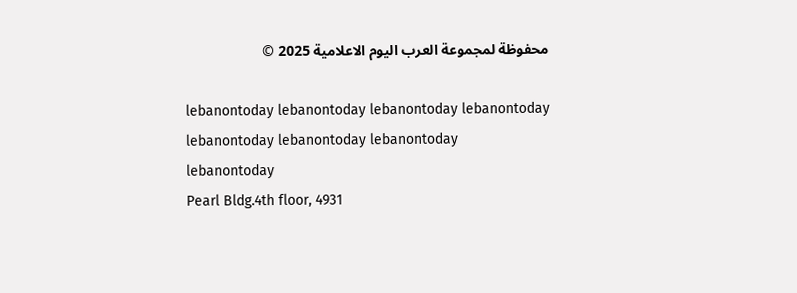محفوظة لمجموعة العرب اليوم الاعلامية 2025 ©

lebanontoday lebanontoday lebanontoday lebanontoday
lebanontoday lebanontoday lebanontoday
lebanontoday
Pearl Bldg.4th floor, 4931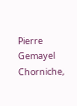Pierre Gemayel Chorniche,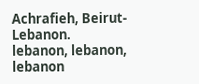Achrafieh, Beirut- Lebanon.
lebanon, lebanon, lebanon